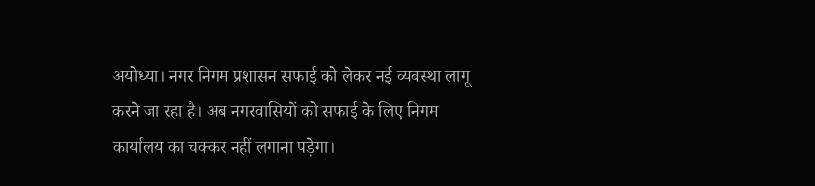अयोध्या। नगर निगम प्रशासन सफाई को लेकर नई व्यवस्था लागू करने जा रहा है। अब नगरवासियों को सफाई के लिए निगम कार्यालय का चक्कर नहीं लगाना पड़ेगा।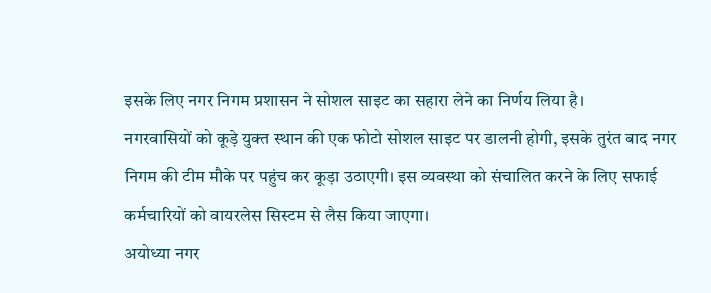इसके लिए नगर निगम प्रशासन ने सोशल साइट का सहारा लेने का निर्णय लिया है।
नगरवासियों को कूड़े युक्त स्थान की एक फोटो सोशल साइट पर डालनी होगी, इसके तुरंत बाद नगर निगम की टीम मौके पर पहुंच कर कूड़ा उठाएगी। इस व्यवस्था को संचालित करने के लिए सफाई कर्मचारियों को वायरलेस सिस्टम से लैस किया जाएगा।
अयोध्या नगर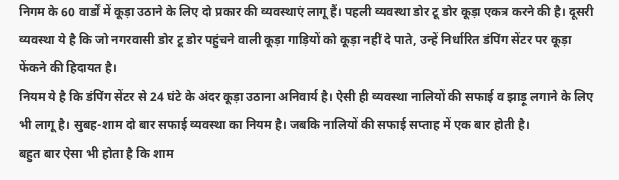निगम के 60 वार्डों में कूड़ा उठाने के लिए दो प्रकार की व्यवस्थाएं लागू हैं। पहली व्यवस्था डोर टू डोर कूड़ा एकत्र करने की है। दूसरी व्यवस्था ये है कि जो नगरवासी डोर टू डोर पहुंचने वाली कूड़ा गाड़ियों को कूड़ा नहीं दे पाते, उन्हें निर्धारित डंपिंग सेंटर पर कूड़ा फेंकने की हिदायत है।
नियम ये है कि डंपिंग सेंटर से 24 घंटे के अंदर कूड़ा उठाना अनिवार्य है। ऐसी ही व्यवस्था नालियों की सफाई व झाड़ू लगाने के लिए भी लागू है। सुबह-शाम दो बार सफाई व्यवस्था का नियम है। जबकि नालियों की सफाई सप्ताह में एक बार होती है।
बहुत बार ऐसा भी होता है कि शाम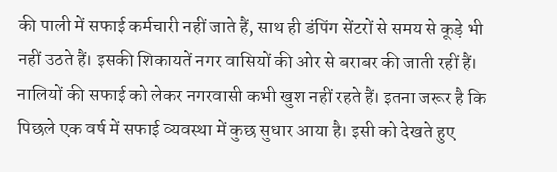की पाली में सफाई कर्मचारी नहीं जाते हैं, साथ ही डंपिंग सेंटरों से समय से कूड़े भी नहीं उठते हैं। इसकी शिकायतें नगर वासियों की ओर से बराबर की जाती रहीं हैं। नालियों की सफाई को लेकर नगरवासी कभी खुश नहीं रहते हैं। इतना जरूर है कि पिछले एक वर्ष में सफाई व्यवस्था में कुछ सुधार आया है। इसी को देखते हुए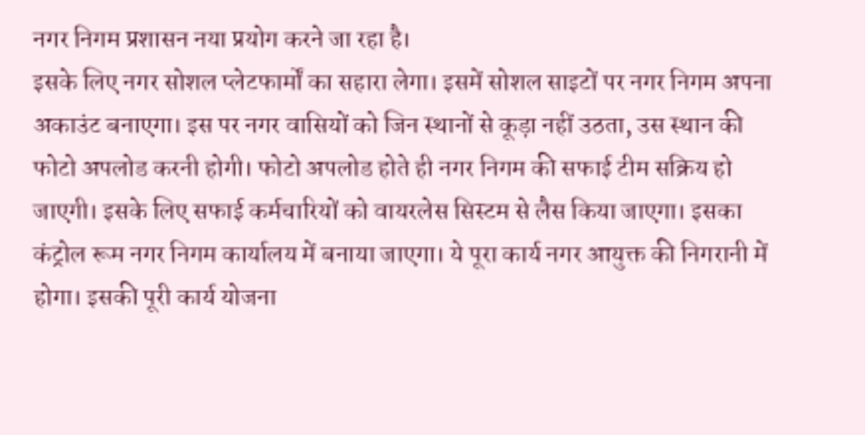नगर निगम प्रशासन नया प्रयोग करने जा रहा है।
इसके लिए नगर सोशल प्लेटफार्मों का सहारा लेगा। इसमें सोशल साइटों पर नगर निगम अपना अकाउंट बनाएगा। इस पर नगर वासियों को जिन स्थानों से कूड़ा नहीं उठता, उस स्थान की फोटो अपलोड करनी होगी। फोटो अपलोड होते ही नगर निगम की सफाई टीम सक्रिय हो जाएगी। इसके लिए सफाई कर्मचारियों को वायरलेस सिस्टम से लैस किया जाएगा। इसका कंट्रोल रूम नगर निगम कार्यालय में बनाया जाएगा। ये पूरा कार्य नगर आयुक्त की निगरानी में होगा। इसकी पूरी कार्य योजना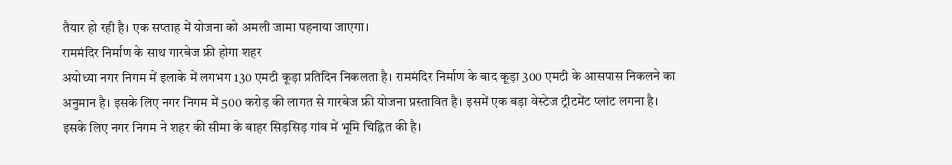तैयार हो रही है। एक सप्ताह में योजना को अमली जामा पहनाया जाएगा।
राममंदिर निर्माण के साथ गारबेज फ्री होगा शहर
अयोध्या नगर निगम में इलाके में लगभग 130 एमटी कूड़ा प्रतिदिन निकलता है। राममंदिर निर्माण के बाद कूड़ा 300 एमटी के आसपास निकलने का अनुमान है। इसके लिए नगर निगम में 500 करोड़ की लागत से गारबेज फ्री योजना प्रस्तावित है। इसमें एक बड़ा वेस्टेज ट्रीटमेंट प्लांट लगना है। इसके लिए नगर निगम ने शहर की सीमा के बाहर सिड़सिड़ गांव में भूमि चिह्नित की है।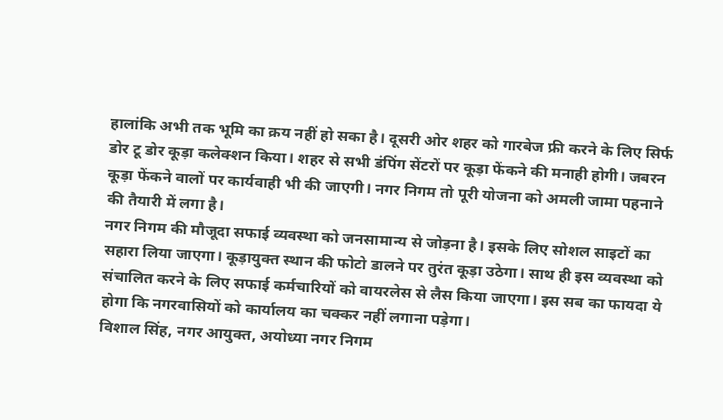हालांकि अभी तक भूमि का क्रय नहीं हो सका है। दूसरी ओर शहर को गारबेज फ्री करने के लिए सिर्फ डोर टू डोर कूड़ा कलेक्शन किया। शहर से सभी डंपिंग सेंटरों पर कूड़ा फेंकने की मनाही होगी। जबरन कूड़ा फेंकने वालों पर कार्यवाही भी की जाएगी। नगर निगम तो पूरी योजना को अमली जामा पहनाने की तैयारी में लगा है।
नगर निगम की मौजूदा सफाई व्यवस्था को जनसामान्य से जोड़ना है। इसके लिए सोशल साइटों का सहारा लिया जाएगा। कूड़ायुक्त स्थान की फोटो डालने पर तुरंत कूड़ा उठेगा। साथ ही इस व्यवस्था को संचालित करने के लिए सफाई कर्मचारियों को वायरलेस से लैस किया जाएगा। इस सब का फायदा ये होगा कि नगरवासियों को कार्यालय का चक्कर नहीं लगाना पड़ेगा।
विशाल सिंह, नगर आयुक्त, अयोध्या नगर निगम